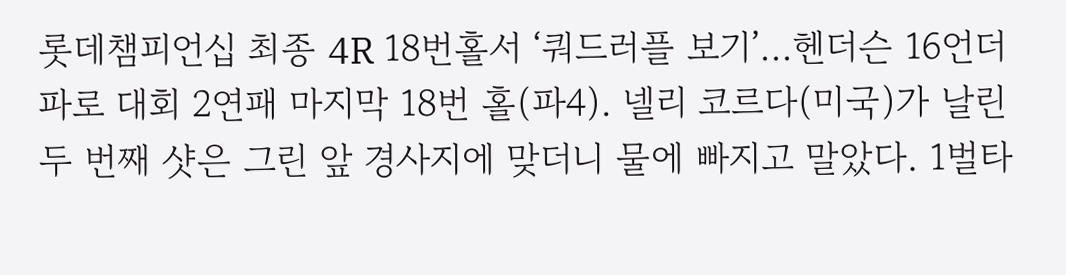롯데챔피언십 최종 4R 18번홀서 ‘쿼드러플 보기’...헨더슨 16언더파로 대회 2연패 마지막 18번 홀(파4). 넬리 코르다(미국)가 날린 두 번째 샷은 그린 앞 경사지에 맞더니 물에 빠지고 말았다. 1벌타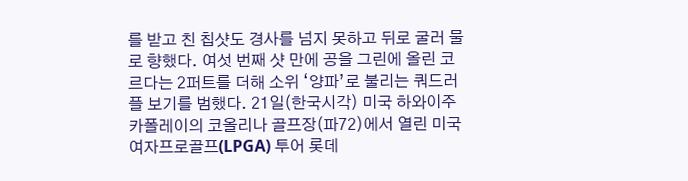를 받고 친 칩샷도 경사를 넘지 못하고 뒤로 굴러 물로 향했다. 여섯 번째 샷 만에 공을 그린에 올린 코르다는 2퍼트를 더해 소위 ‘양파’로 불리는 쿼드러플 보기를 범했다. 21일(한국시각) 미국 하와이주 카폴레이의 코올리나 골프장(파72)에서 열린 미국여자프로골프(LPGA) 투어 롯데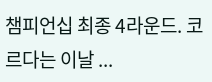챔피언십 최종 4라운드. 코르다는 이날 ...